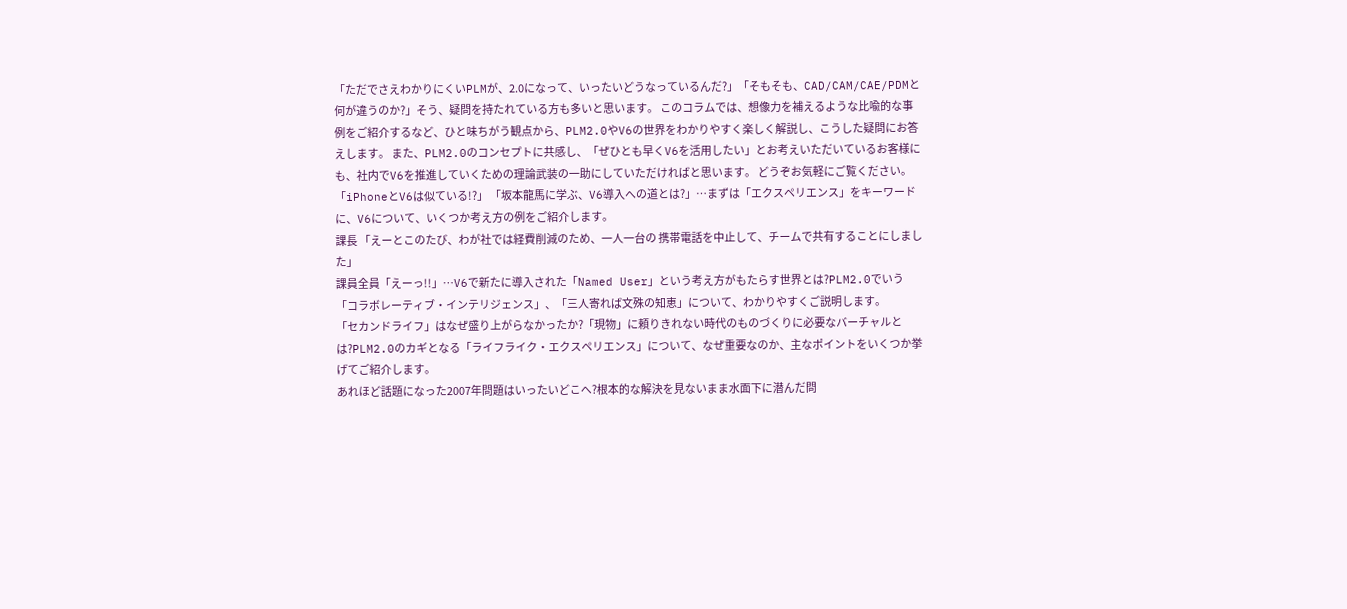「ただでさえわかりにくいPLMが、2.0になって、いったいどうなっているんだ?」「そもそも、CAD/CAM/CAE/PDMと何が違うのか?」そう、疑問を持たれている方も多いと思います。 このコラムでは、想像力を補えるような比喩的な事例をご紹介するなど、ひと味ちがう観点から、PLM2.0やV6の世界をわかりやすく楽しく解説し、こうした疑問にお答えします。 また、PLM2.0のコンセプトに共感し、「ぜひとも早くV6を活用したい」とお考えいただいているお客様にも、社内でV6を推進していくための理論武装の一助にしていただければと思います。 どうぞお気軽にご覧ください。
「iPhoneとV6は似ている!?」 「坂本龍馬に学ぶ、V6導入への道とは?」…まずは「エクスペリエンス」をキーワードに、V6について、いくつか考え方の例をご紹介します。
課長 「えーとこのたび、わが社では経費削減のため、一人一台の 携帯電話を中止して、チームで共有することにしました」
課員全員「えーっ!!」…V6で新たに導入された「Named User」という考え方がもたらす世界とは?PLM2.0でいう「コラボレーティブ・インテリジェンス」、「三人寄れば文殊の知恵」について、わかりやすくご説明します。
「セカンドライフ」はなぜ盛り上がらなかったか?「現物」に頼りきれない時代のものづくりに必要なバーチャルとは?PLM2.0のカギとなる「ライフライク・エクスペリエンス」について、なぜ重要なのか、主なポイントをいくつか挙げてご紹介します。
あれほど話題になった2007年問題はいったいどこへ?根本的な解決を見ないまま水面下に潜んだ問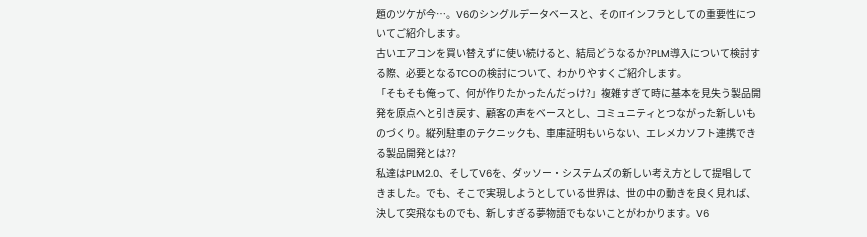題のツケが今…。V6のシングルデータベースと、そのITインフラとしての重要性についてご紹介します。
古いエアコンを買い替えずに使い続けると、結局どうなるか?PLM導入について検討する際、必要となるTCOの検討について、わかりやすくご紹介します。
「そもそも俺って、何が作りたかったんだっけ?」複雑すぎて時に基本を見失う製品開発を原点へと引き戻す、顧客の声をベースとし、コミュニティとつながった新しいものづくり。縦列駐車のテクニックも、車庫証明もいらない、エレメカソフト連携できる製品開発とは??
私達はPLM2.0、そしてV6を、ダッソー・システムズの新しい考え方として提唱してきました。でも、そこで実現しようとしている世界は、世の中の動きを良く見れば、決して突飛なものでも、新しすぎる夢物語でもないことがわかります。V6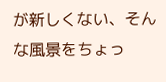が新しくない、そんな風景をちょっ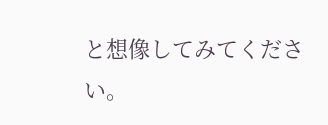と想像してみてください。